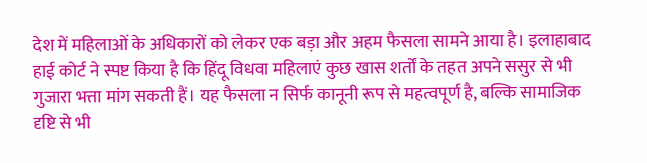देश में महिलाओं के अधिकारों को लेकर एक बड़ा और अहम फैसला सामने आया है। इलाहाबाद हाई कोर्ट ने स्पष्ट किया है कि हिंदू विधवा महिलाएं कुछ खास शर्तों के तहत अपने ससुर से भी गुजारा भत्ता मांग सकती हैं। यह फैसला न सिर्फ कानूनी रूप से महत्वपूर्ण है, बल्कि सामाजिक दृष्टि से भी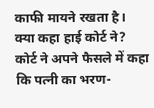काफी मायने रखता है।
क्या कहा हाई कोर्ट ने?
कोर्ट ने अपने फैसले में कहा कि पत्नी का भरण-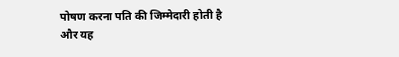पोषण करना पति की जिम्मेदारी होती है और यह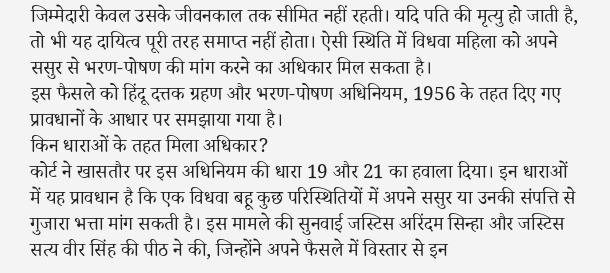जिम्मेदारी केवल उसके जीवनकाल तक सीमित नहीं रहती। यदि पति की मृत्यु हो जाती है, तो भी यह दायित्व पूरी तरह समाप्त नहीं होता। ऐसी स्थिति में विधवा महिला को अपने ससुर से भरण-पोषण की मांग करने का अधिकार मिल सकता है।
इस फैसले को हिंदू दत्तक ग्रहण और भरण-पोषण अधिनियम, 1956 के तहत दिए गए प्रावधानों के आधार पर समझाया गया है।
किन धाराओं के तहत मिला अधिकार?
कोर्ट ने खासतौर पर इस अधिनियम की धारा 19 और 21 का हवाला दिया। इन धाराओं में यह प्रावधान है कि एक विधवा बहू कुछ परिस्थितियों में अपने ससुर या उनकी संपत्ति से गुजारा भत्ता मांग सकती है। इस मामले की सुनवाई जस्टिस अरिंदम सिन्हा और जस्टिस सत्य वीर सिंह की पीठ ने की, जिन्होंने अपने फैसले में विस्तार से इन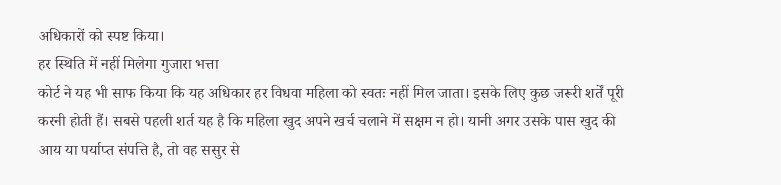अधिकारों को स्पष्ट किया।
हर स्थिति में नहीं मिलेगा गुजारा भत्ता
कोर्ट ने यह भी साफ किया कि यह अधिकार हर विधवा महिला को स्वतः नहीं मिल जाता। इसके लिए कुछ जरूरी शर्तें पूरी करनी होती हैं। सबसे पहली शर्त यह है कि महिला खुद अपने खर्च चलाने में सक्षम न हो। यानी अगर उसके पास खुद की आय या पर्याप्त संपत्ति है, तो वह ससुर से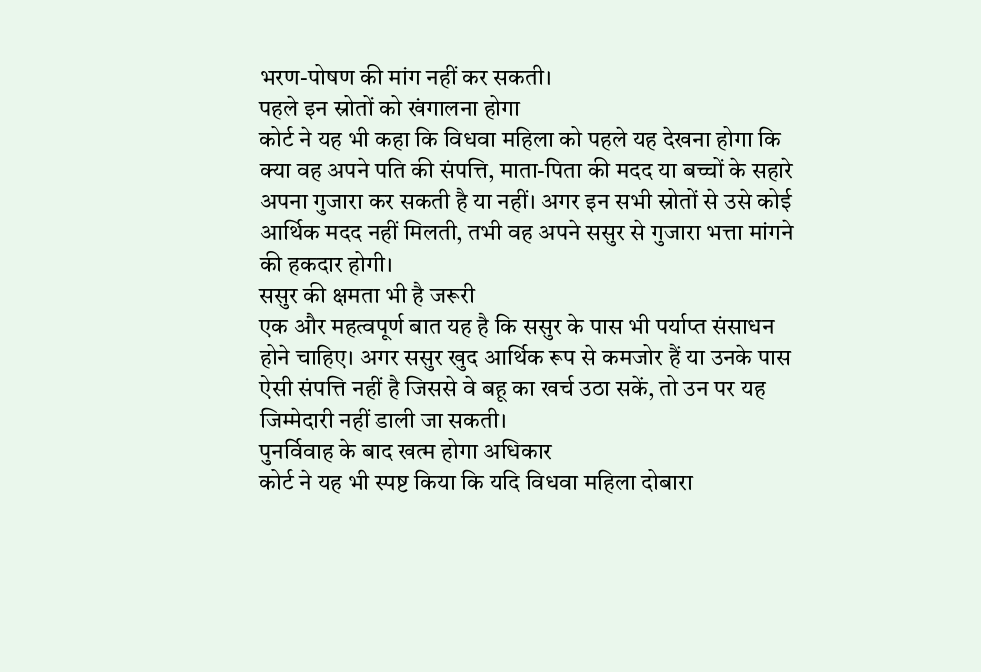भरण-पोषण की मांग नहीं कर सकती।
पहले इन स्रोतों को खंगालना होगा
कोर्ट ने यह भी कहा कि विधवा महिला को पहले यह देखना होगा कि क्या वह अपने पति की संपत्ति, माता-पिता की मदद या बच्चों के सहारे अपना गुजारा कर सकती है या नहीं। अगर इन सभी स्रोतों से उसे कोई आर्थिक मदद नहीं मिलती, तभी वह अपने ससुर से गुजारा भत्ता मांगने की हकदार होगी।
ससुर की क्षमता भी है जरूरी
एक और महत्वपूर्ण बात यह है कि ससुर के पास भी पर्याप्त संसाधन होने चाहिए। अगर ससुर खुद आर्थिक रूप से कमजोर हैं या उनके पास ऐसी संपत्ति नहीं है जिससे वे बहू का खर्च उठा सकें, तो उन पर यह जिम्मेदारी नहीं डाली जा सकती।
पुनर्विवाह के बाद खत्म होगा अधिकार
कोर्ट ने यह भी स्पष्ट किया कि यदि विधवा महिला दोबारा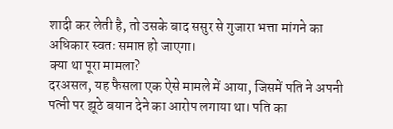शादी कर लेती है, तो उसके बाद ससुर से गुजारा भत्ता मांगने का अधिकार स्वतः समाप्त हो जाएगा।
क्या था पूरा मामला?
दरअसल, यह फैसला एक ऐसे मामले में आया, जिसमें पति ने अपनी पत्नी पर झूठे बयान देने का आरोप लगाया था। पति का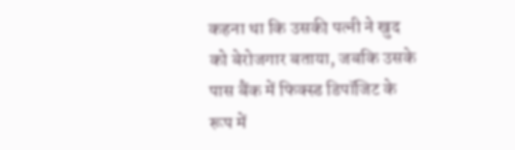कहना था कि उसकी पत्नी ने खुद को बेरोजगार बताया, जबकि उसके पास बैंक में फिक्स्ड डिपॉजिट के रूप में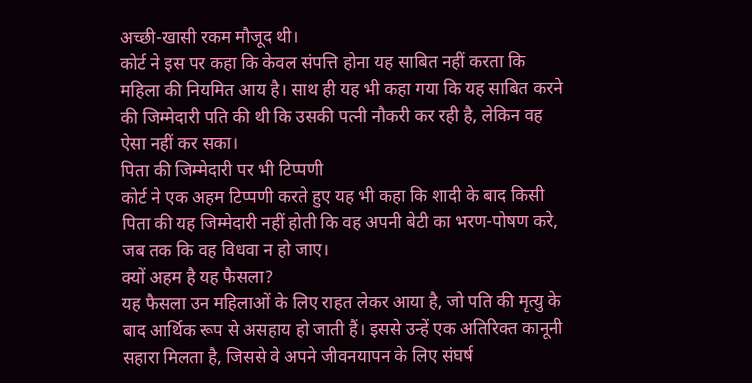अच्छी-खासी रकम मौजूद थी।
कोर्ट ने इस पर कहा कि केवल संपत्ति होना यह साबित नहीं करता कि महिला की नियमित आय है। साथ ही यह भी कहा गया कि यह साबित करने की जिम्मेदारी पति की थी कि उसकी पत्नी नौकरी कर रही है, लेकिन वह ऐसा नहीं कर सका।
पिता की जिम्मेदारी पर भी टिप्पणी
कोर्ट ने एक अहम टिप्पणी करते हुए यह भी कहा कि शादी के बाद किसी पिता की यह जिम्मेदारी नहीं होती कि वह अपनी बेटी का भरण-पोषण करे, जब तक कि वह विधवा न हो जाए।
क्यों अहम है यह फैसला?
यह फैसला उन महिलाओं के लिए राहत लेकर आया है, जो पति की मृत्यु के बाद आर्थिक रूप से असहाय हो जाती हैं। इससे उन्हें एक अतिरिक्त कानूनी सहारा मिलता है, जिससे वे अपने जीवनयापन के लिए संघर्ष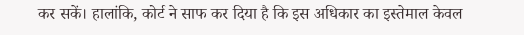कर सकें। हालांकि, कोर्ट ने साफ कर दिया है कि इस अधिकार का इस्तेमाल केवल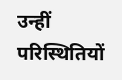उन्हीं परिस्थितियों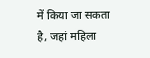में किया जा सकता है, जहां महिला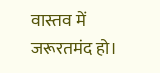वास्तव में जरूरतमंद हो।